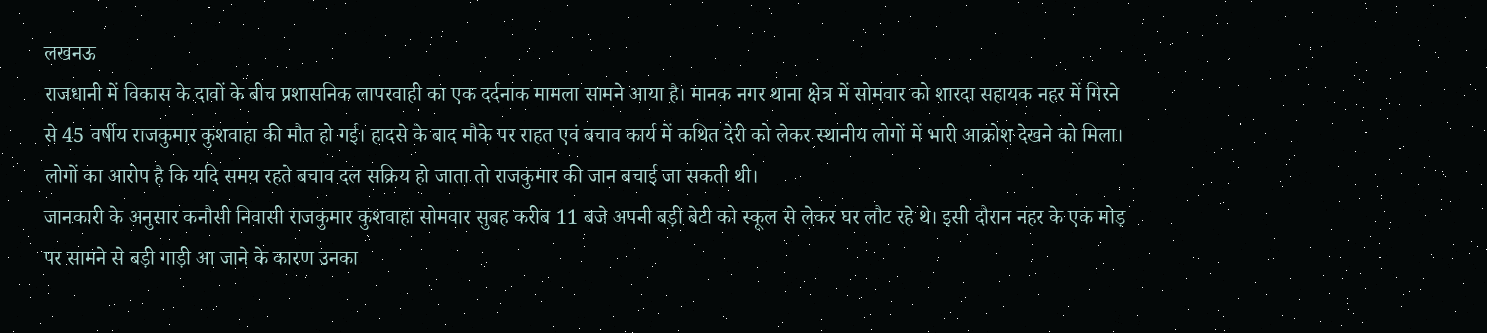लखनऊ
राजधानी में विकास के दावों के बीच प्रशासनिक लापरवाही का एक दर्दनाक मामला सामने आया है। मानक नगर थाना क्षेत्र में सोमवार को शारदा सहायक नहर में गिरने से 45 वर्षीय राजकुमार कुशवाहा की मौत हो गई। हादसे के बाद मौके पर राहत एवं बचाव कार्य में कथित देरी को लेकर स्थानीय लोगों में भारी आक्रोश देखने को मिला। लोगों का आरोप है कि यदि समय रहते बचाव दल सक्रिय हो जाता तो राजकुमार की जान बचाई जा सकती थी।
जानकारी के अनुसार कनौसी निवासी राजकुमार कुशवाहा सोमवार सुबह करीब 11 बजे अपनी बड़ी बेटी को स्कूल से लेकर घर लौट रहे थे। इसी दौरान नहर के एक मोड़ पर सामने से बड़ी गाड़ी आ जाने के कारण उनका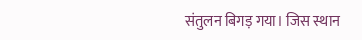संतुलन बिगड़ गया। जिस स्थान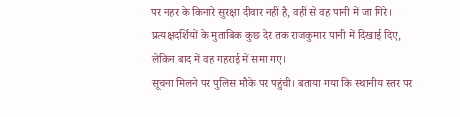पर नहर के किनारे सुरक्षा दीवार नहीं है, वहीं से वह पानी में जा गिरे। प्रत्यक्षदर्शियों के मुताबिक कुछ देर तक राजकुमार पानी में दिखाई दिए, लेकिन बाद में वह गहराई में समा गए।
सूचना मिलने पर पुलिस मौके पर पहुंची। बताया गया कि स्थानीय स्तर पर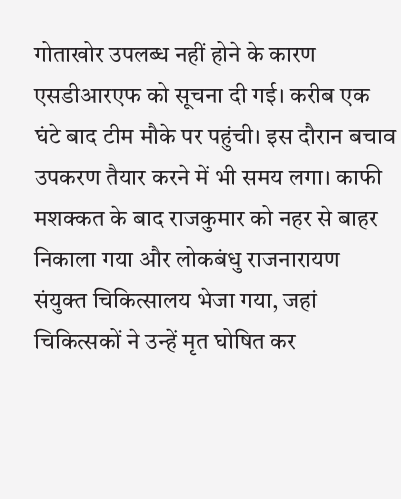गोताखोर उपलब्ध नहीं होने के कारण एसडीआरएफ को सूचना दी गई। करीब एक घंटे बाद टीम मौके पर पहुंची। इस दौरान बचाव उपकरण तैयार करने में भी समय लगा। काफी मशक्कत के बाद राजकुमार को नहर से बाहर निकाला गया और लोकबंधु राजनारायण संयुक्त चिकित्सालय भेजा गया, जहां चिकित्सकों ने उन्हें मृत घोषित कर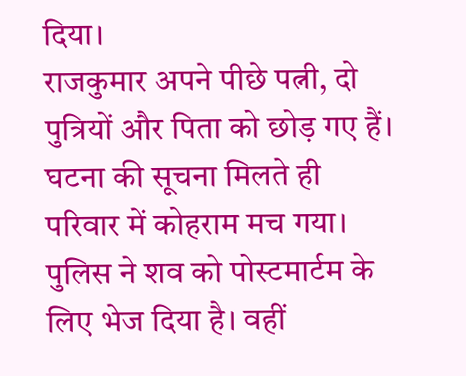दिया।
राजकुमार अपने पीछे पत्नी, दो पुत्रियों और पिता को छोड़ गए हैं। घटना की सूचना मिलते ही परिवार में कोहराम मच गया। पुलिस ने शव को पोस्टमार्टम के लिए भेज दिया है। वहीं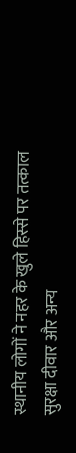स्थानीय लोगों ने नहर के खुले हिस्से पर तत्काल सुरक्षा दीवार और अन्य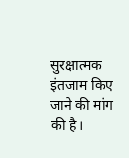सुरक्षात्मक इंतजाम किए जाने की मांग की है।